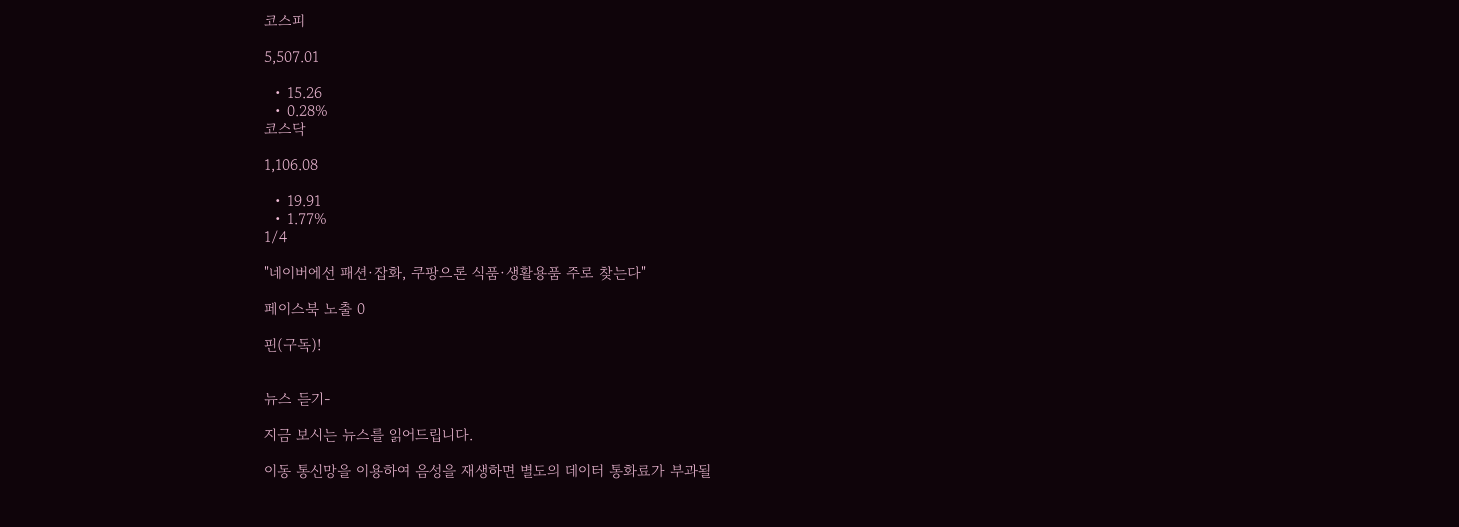코스피

5,507.01

  • 15.26
  • 0.28%
코스닥

1,106.08

  • 19.91
  • 1.77%
1/4

"네이버에선 패션·잡화, 쿠팡으론 식품·생활용품 주로 찾는다"

페이스북 노출 0

핀(구독)!


뉴스 듣기-

지금 보시는 뉴스를 읽어드립니다.

이동 통신망을 이용하여 음성을 재생하면 별도의 데이터 통화료가 부과될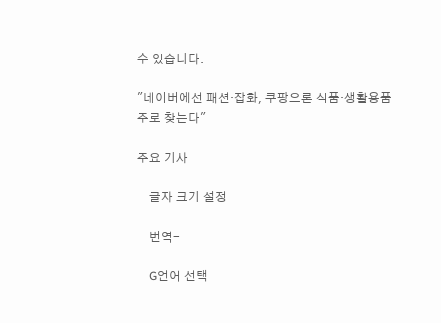수 있습니다.

"네이버에선 패션·잡화, 쿠팡으론 식품·생활용품 주로 찾는다"

주요 기사

    글자 크기 설정

    번역-

    G언어 선택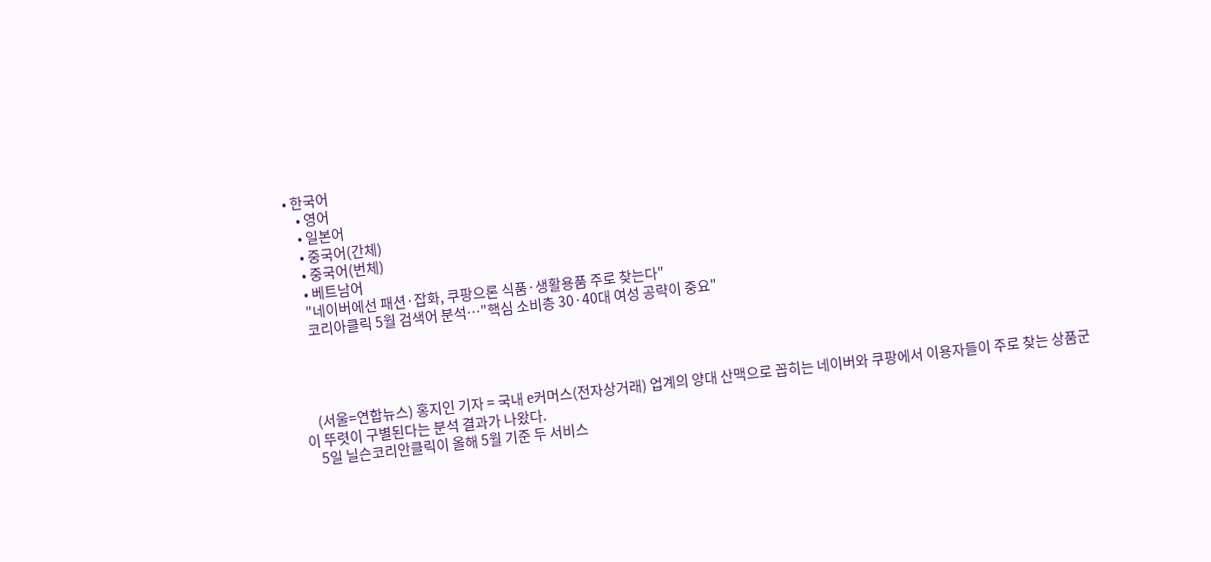• 한국어
    • 영어
    • 일본어
    • 중국어(간체)
    • 중국어(번체)
    • 베트남어
    "네이버에선 패션·잡화, 쿠팡으론 식품·생활용품 주로 찾는다"
    코리아클릭 5월 검색어 분석…"핵심 소비층 30·40대 여성 공략이 중요"




    (서울=연합뉴스) 홍지인 기자 = 국내 e커머스(전자상거래) 업계의 양대 산맥으로 꼽히는 네이버와 쿠팡에서 이용자들이 주로 찾는 상품군이 뚜렷이 구별된다는 분석 결과가 나왔다.
    5일 닐슨코리안클릭이 올해 5월 기준 두 서비스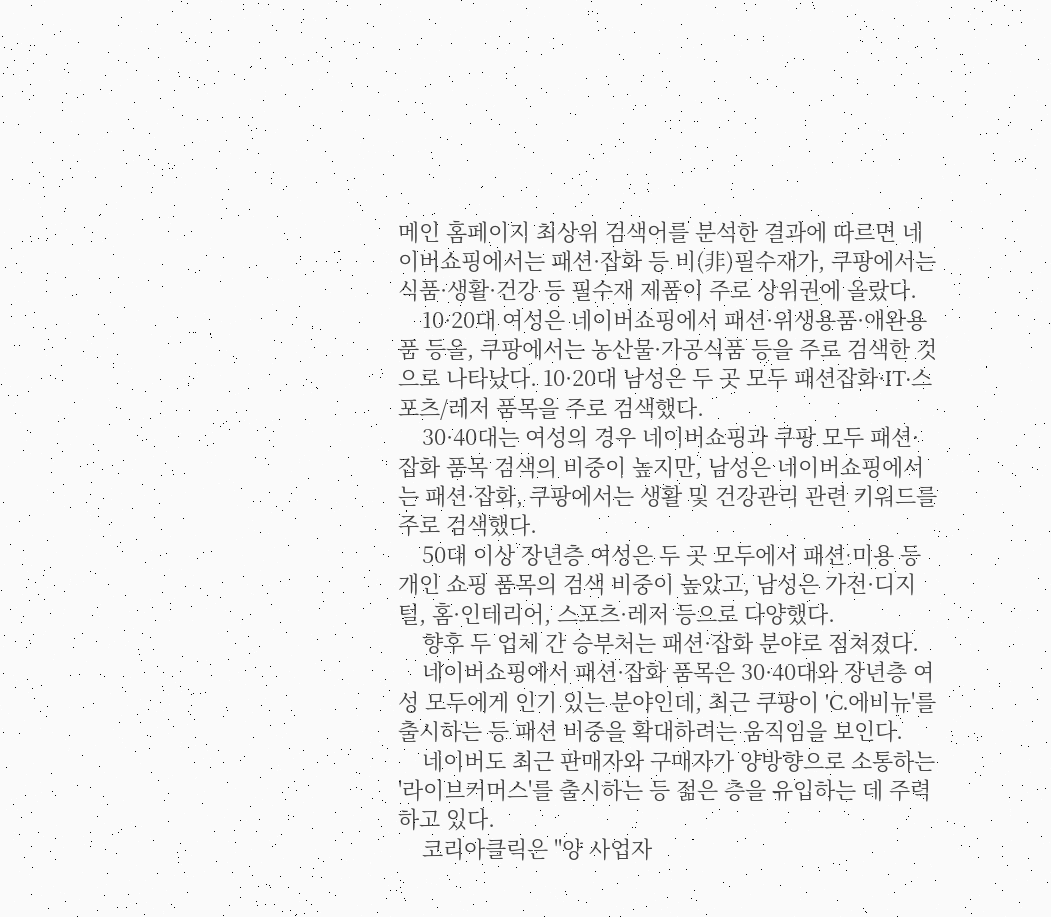메인 홈페이지 최상위 검색어를 분석한 결과에 따르면 네이버쇼핑에서는 패션·잡화 등 비(非)필수재가, 쿠팡에서는 식품·생활·건강 등 필수재 제품이 주로 상위권에 올랐다.
    10·20대 여성은 네이버쇼핑에서 패션·위생용품·애완용품 등을, 쿠팡에서는 농산물·가공식품 등을 주로 검색한 것으로 나타났다. 10·20대 남성은 두 곳 모두 패션잡화·IT·스포츠/레저 품목을 주로 검색했다.
    30·40대는 여성의 경우 네이버쇼핑과 쿠팡 모두 패션·잡화 품목 검색의 비중이 높지만, 남성은 네이버쇼핑에서는 패션·잡화, 쿠팡에서는 생활 및 건강관리 관련 키워드를 주로 검색했다.
    50대 이상 장년층 여성은 두 곳 모두에서 패션·미용 등 개인 쇼핑 품목의 검색 비중이 높았고, 남성은 가전·디지털, 홈·인테리어, 스포츠·레저 등으로 다양했다.
    향후 두 업체 간 승부처는 패션·잡화 분야로 점쳐졌다.
    네이버쇼핑에서 패션·잡화 품목은 30·40대와 장년층 여성 모두에게 인기 있는 분야인데, 최근 쿠팡이 'C.에비뉴'를 출시하는 등 패션 비중을 확대하려는 움직임을 보인다.
    네이버도 최근 판매자와 구매자가 양방향으로 소통하는 '라이브커머스'를 출시하는 등 젊은 층을 유입하는 데 주력하고 있다.
    코리아클릭은 "양 사업자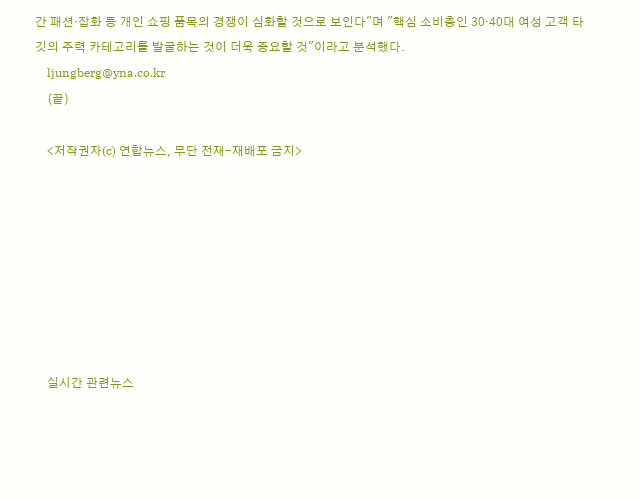간 패션·잡화 등 개인 쇼핑 품목의 경쟁이 심화할 것으로 보인다"며 "핵심 소비층인 30·40대 여성 고객 타깃의 주력 카테고리를 발굴하는 것이 더욱 중요할 것"이라고 분석했다.
    ljungberg@yna.co.kr
    (끝)

    <저작권자(c) 연합뉴스, 무단 전재-재배포 금지>








    실시간 관련뉴스